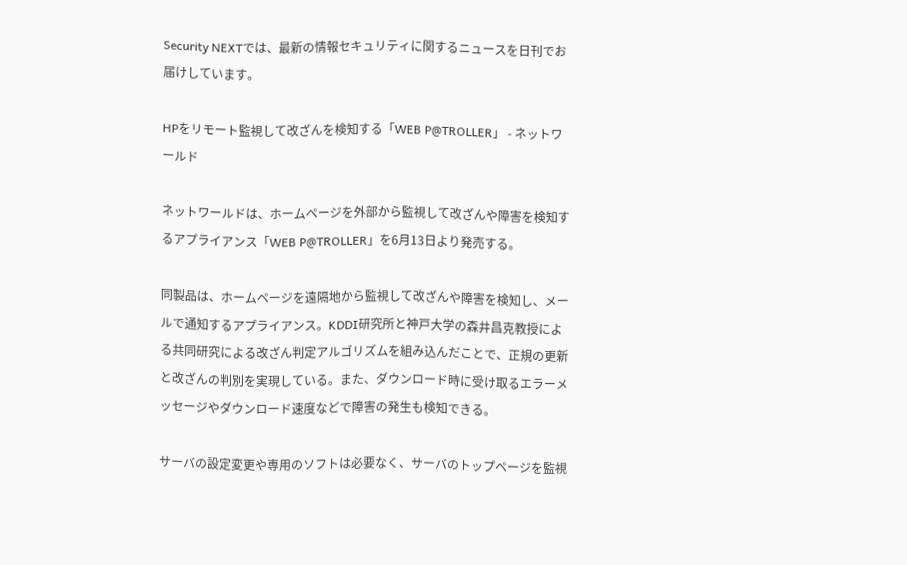Security NEXTでは、最新の情報セキュリティに関するニュースを日刊でお届けしています。

HPをリモート監視して改ざんを検知する「WEB P@TROLLER」 - ネットワールド

ネットワールドは、ホームページを外部から監視して改ざんや障害を検知するアプライアンス「WEB P@TROLLER」を6月13日より発売する。

同製品は、ホームページを遠隔地から監視して改ざんや障害を検知し、メールで通知するアプライアンス。KDDI研究所と神戸大学の森井昌克教授による共同研究による改ざん判定アルゴリズムを組み込んだことで、正規の更新と改ざんの判別を実現している。また、ダウンロード時に受け取るエラーメッセージやダウンロード速度などで障害の発生も検知できる。

サーバの設定変更や専用のソフトは必要なく、サーバのトップページを監視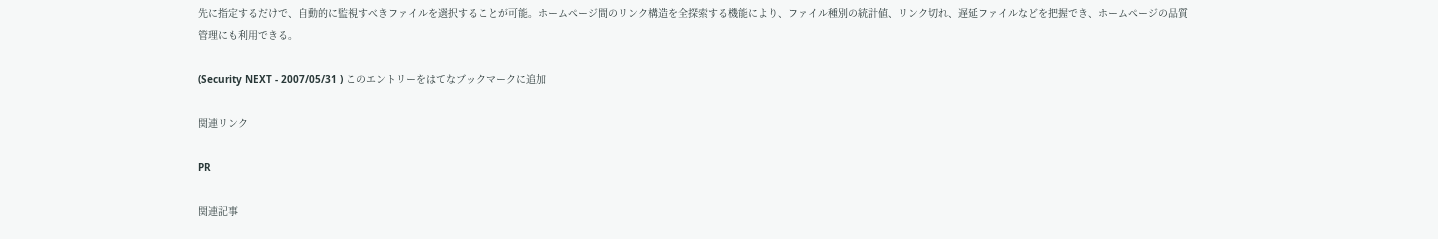先に指定するだけで、自動的に監視すべきファイルを選択することが可能。ホームページ間のリンク構造を全探索する機能により、ファイル種別の統計値、リンク切れ、遅延ファイルなどを把握でき、ホームページの品質管理にも利用できる。

(Security NEXT - 2007/05/31 ) このエントリーをはてなブックマークに追加

関連リンク

PR

関連記事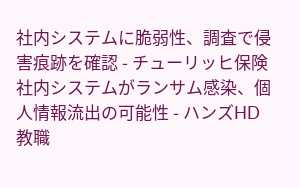社内システムに脆弱性、調査で侵害痕跡を確認 - チューリッヒ保険
社内システムがランサム感染、個人情報流出の可能性 - ハンズHD
教職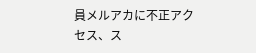員メルアカに不正アクセス、ス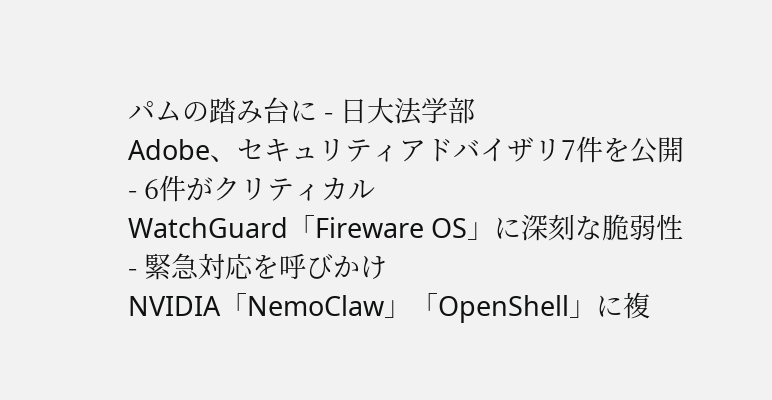パムの踏み台に - 日大法学部
Adobe、セキュリティアドバイザリ7件を公開 - 6件がクリティカル
WatchGuard「Fireware OS」に深刻な脆弱性 - 緊急対応を呼びかけ
NVIDIA「NemoClaw」「OpenShell」に複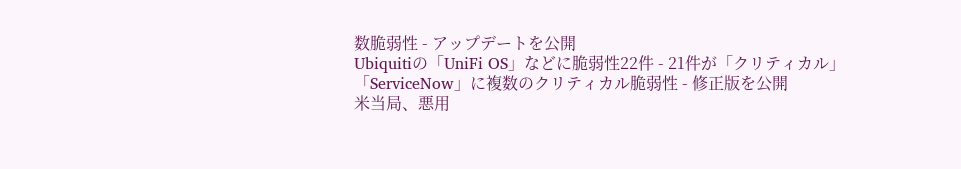数脆弱性 - アップデートを公開
Ubiquitiの「UniFi OS」などに脆弱性22件 - 21件が「クリティカル」
「ServiceNow」に複数のクリティカル脆弱性 - 修正版を公開
米当局、悪用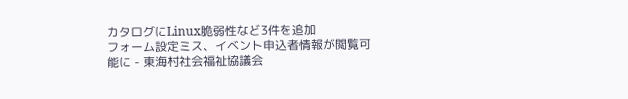カタログにLinux脆弱性など3件を追加
フォーム設定ミス、イベント申込者情報が閲覧可能に - 東海村社会福祉協議会